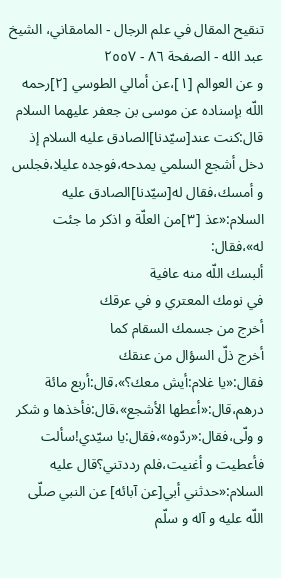تنقيح المقال في علم الرجال - المامقاني، الشيخ عبد الله - الصفحة ٨٦ - ٢٥٥٧
و عن العوالم [١]،عن أمالي الطوسي [٢]رحمه اللّه بإسناده عن موسى بن جعفر عليهما السلام قال:كنت عند[سيّدنا]الصادق عليه السلام إذ دخل أشجع السلمي يمدحه،فوجده عليلا،فجلس و أمسك،فقال له[سيّدنا]الصادق عليه السلام:«عذ [٣]من العلّة و اذكر ما جئت له»،فقال:
ألبسك اللّه منه عافية
في نومك المعتري و في عرقك
أخرج من جسمك السقام كما
أخرج ذلّ السؤال من عنقك
فقال:«يا غلام:أيش معك؟»،قال:أربع مائة درهم،قال:«أعطها الأشجع»،قال:فأخذها و شكر و ولّى،فقال:«ردّوه»،فقال:يا سيّدي!سألت فأعطيت و أغنيت،فلم رددتني؟قال عليه السلام:«حدثني أبي[عن آبائه] عن النبي صلّى اللّه عليه و آله و سلّم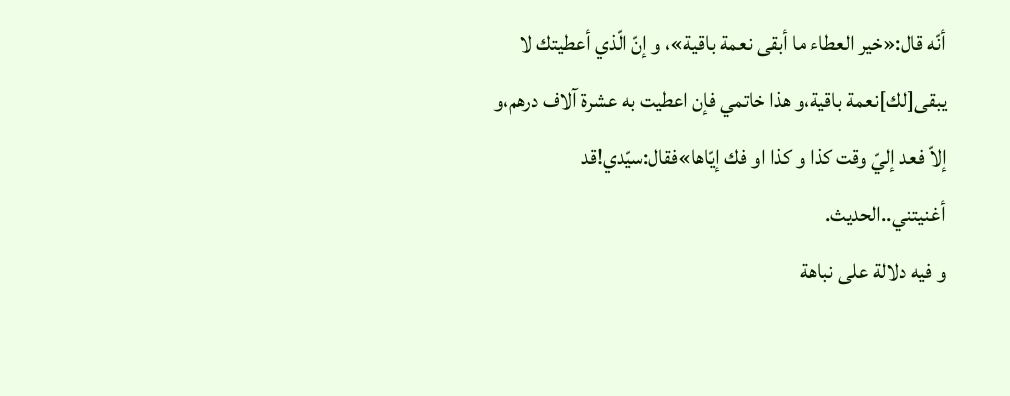أنّه قال:«خير العطاء ما أبقى نعمة باقية»، و إنّ الّذي أعطيتك لا يبقى[لك]نعمة باقية،و هذا خاتمي فإن اعطيت به عشرة آلاف درهم،و إلاّ فعد إليّ وقت كذا و كذا او فك إيّاها»فقال:سيّدي!قد أغنيتني..الحديث.
و فيه دلالة على نباهة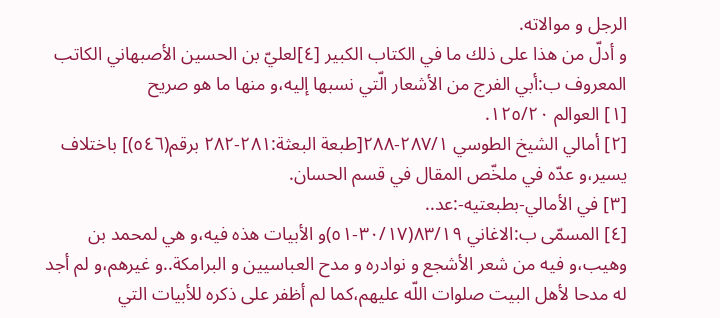الرجل و موالاته.
و أدلّ من هذا على ذلك ما في الكتاب الكبير [٤]لعليّ بن الحسين الأصبهاني الكاتب المعروف ب:أبي الفرج من الأشعار الّتي نسبها إليه،و منها ما هو صريح
[١] العوالم ١٢٥/٢٠.
[٢] أمالي الشيخ الطوسي ٢٨٧/١-٢٨٨[طبعة البعثة:٢٨١-٢٨٢ برقم(٥٤٦)] باختلاف يسير،و عدّه في ملخّص المقال في قسم الحسان.
[٣] في الأمالي-بطبعتيه-:عد..
[٤] المسمّى ب:الاغاني ٨٣/١٩(٣٠/١٧-٥١)و الأبيات هذه فيه،و هي لمحمد بن وهيب،و فيه من شعر الأشجع و نوادره و مدح العباسيين و البرامكة..و غيرهم،و لم أجد له مدحا لأهل البيت صلوات اللّه عليهم،كما لم أظفر على ذكره للأبيات التي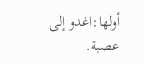أولها:اغدو إلى عصبة.